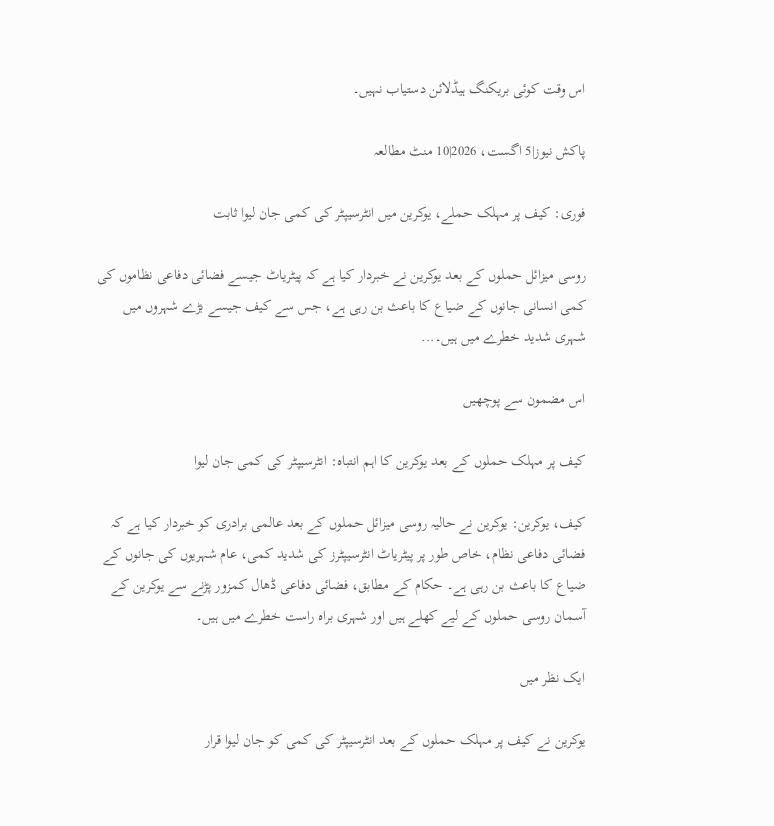اس وقت کوئی بریکنگ ہیڈلائن دستیاب نہیں۔

پاکش نیوز|5 اگست، 2026|10 منٹ مطالعہ

فوری: کیف پر مہلک حملے، یوکرین میں انٹرسیپٹر کی کمی جان لیوا ثابت

روسی میزائل حملوں کے بعد یوکرین نے خبردار کیا ہے کہ پیٹریاٹ جیسے فضائی دفاعی نظاموں کی کمی انسانی جانوں کے ضیاع کا باعث بن رہی ہے، جس سے کیف جیسے بڑے شہروں میں شہری شدید خطرے میں ہیں۔...

اس مضمون سے پوچھیں

کیف پر مہلک حملوں کے بعد یوکرین کا اہم انتباہ: انٹرسیپٹر کی کمی جان لیوا

کیف، یوکرین: یوکرین نے حالیہ روسی میزائل حملوں کے بعد عالمی برادری کو خبردار کیا ہے کہ فضائی دفاعی نظام، خاص طور پر پیٹریاٹ انٹرسیپٹرز کی شدید کمی، عام شہریوں کی جانوں کے ضیاع کا باعث بن رہی ہے۔ حکام کے مطابق، فضائی دفاعی ڈھال کمزور پڑنے سے یوکرین کے آسمان روسی حملوں کے لیے کھلے ہیں اور شہری براہ راست خطرے میں ہیں۔

ایک نظر میں

یوکرین نے کیف پر مہلک حملوں کے بعد انٹرسیپٹر کی کمی کو جان لیوا قرار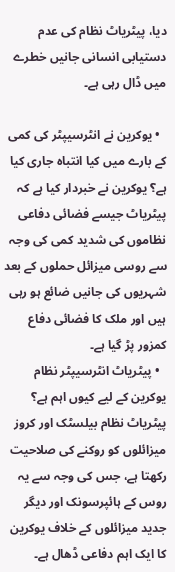دیا، پیٹریاٹ نظام کی عدم دستیابی انسانی جانیں خطرے میں ڈال رہی ہے۔

  • یوکرین نے انٹرسیپٹر کی کمی کے بارے میں کیا انتباہ جاری کیا ہے؟ یوکرین نے خبردار کیا ہے کہ پیٹریاٹ جیسے فضائی دفاعی نظاموں کی شدید کمی کی وجہ سے روسی میزائل حملوں کے بعد شہریوں کی جانیں ضائع ہو رہی ہیں اور ملک کا فضائی دفاع کمزور پڑ گیا ہے۔
  • پیٹریاٹ انٹرسیپٹر نظام یوکرین کے لیے کیوں اہم ہے؟ پیٹریاٹ نظام بیلسٹک اور کروز میزائلوں کو روکنے کی صلاحیت رکھتا ہے، جس کی وجہ سے یہ روس کے ہائپرسونک اور دیگر جدید میزائلوں کے خلاف یوکرین کا ایک اہم دفاعی ڈھال ہے۔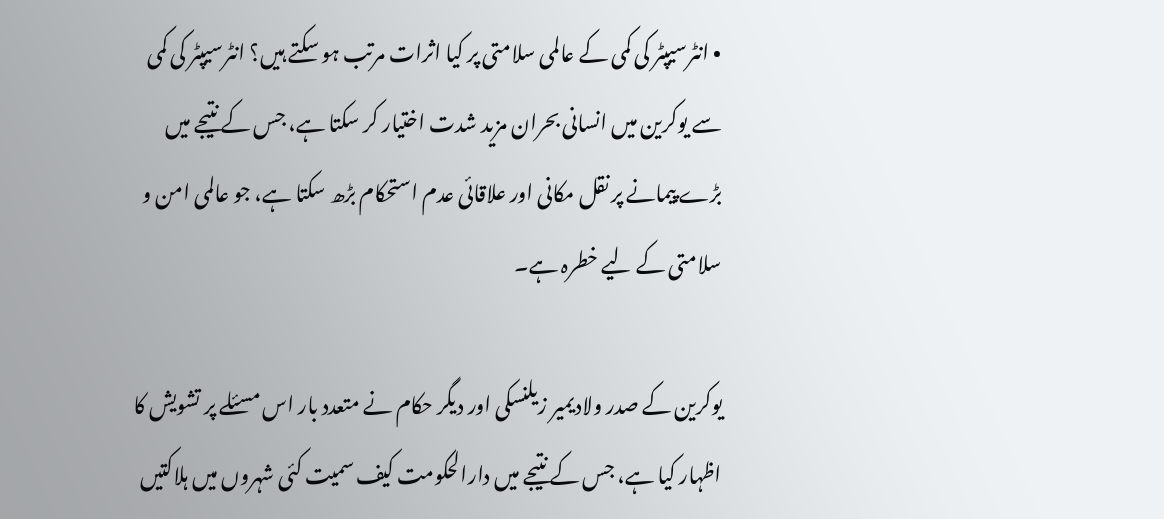• انٹرسیپٹر کی کمی کے عالمی سلامتی پر کیا اثرات مرتب ہو سکتے ہیں؟ انٹرسیپٹر کی کمی سے یوکرین میں انسانی بحران مزید شدت اختیار کر سکتا ہے، جس کے نتیجے میں بڑے پیمانے پر نقل مکانی اور علاقائی عدم استحکام بڑھ سکتا ہے، جو عالمی امن و سلامتی کے لیے خطرہ ہے۔

یوکرین کے صدر ولادیمیر زیلنسکی اور دیگر حکام نے متعدد بار اس مسئلے پر تشویش کا اظہار کیا ہے، جس کے نتیجے میں دارالحکومت کیف سمیت کئی شہروں میں ہلاکتیں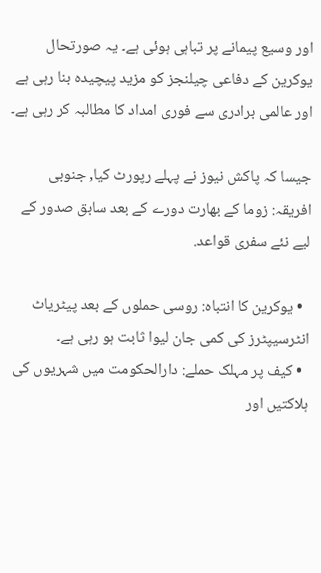اور وسیع پیمانے پر تباہی ہوئی ہے۔ یہ صورتحال یوکرین کے دفاعی چیلنجز کو مزید پیچیدہ بنا رہی ہے اور عالمی برادری سے فوری امداد کا مطالبہ کر رہی ہے۔

جیسا کہ پاکش نیوز نے پہلے رپورٹ کیا, جنوبی افریقہ: زوما کے بھارت دورے کے بعد سابق صدور کے لیے نئے سفری قواعد.

  • یوکرین کا انتباہ: روسی حملوں کے بعد پیٹریاٹ انٹرسیپٹرز کی کمی جان لیوا ثابت ہو رہی ہے۔
  • کیف پر مہلک حملے: دارالحکومت میں شہریوں کی ہلاکتیں اور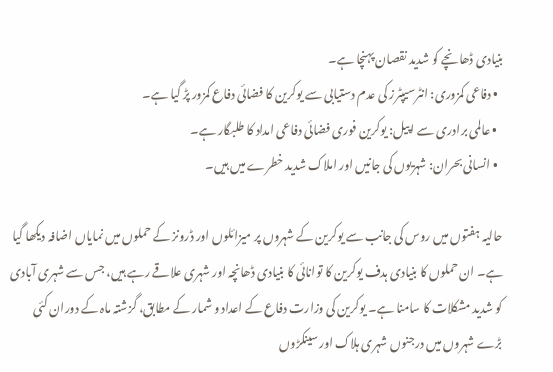بنیادی ڈھانچے کو شدید نقصان پہنچا ہے۔
  • دفاعی کمزوری: انٹرسیپٹرز کی عدم دستیابی سے یوکرین کا فضائی دفاع کمزور پڑ گیا ہے۔
  • عالمی برادری سے اپیل: یوکرین فوری فضائی دفاعی امداد کا طلبگار ہے۔
  • انسانی بحران: شہریوں کی جانیں اور املاک شدید خطرے میں ہیں۔

حالیہ ہفتوں میں روس کی جانب سے یوکرین کے شہروں پر میزائلوں اور ڈرونز کے حملوں میں نمایاں اضافہ دیکھا گیا ہے۔ ان حملوں کا بنیادی ہدف یوکرین کا توانائی کا بنیادی ڈھانچہ اور شہری علاقے رہے ہیں، جس سے شہری آبادی کو شدید مشکلات کا سامنا ہے۔ یوکرین کی وزارت دفاع کے اعداد و شمار کے مطابق، گزشتہ ماہ کے دوران کئی بڑے شہروں میں درجنوں شہری ہلاک اور سینکڑوں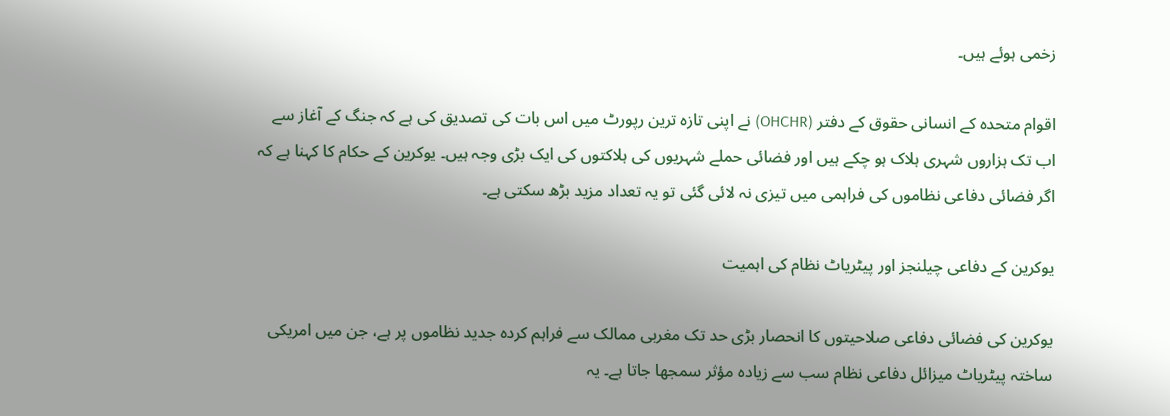زخمی ہوئے ہیں۔

اقوام متحدہ کے انسانی حقوق کے دفتر (OHCHR) نے اپنی تازہ ترین رپورٹ میں اس بات کی تصدیق کی ہے کہ جنگ کے آغاز سے اب تک ہزاروں شہری ہلاک ہو چکے ہیں اور فضائی حملے شہریوں کی ہلاکتوں کی ایک بڑی وجہ ہیں۔ یوکرین کے حکام کا کہنا ہے کہ اگر فضائی دفاعی نظاموں کی فراہمی میں تیزی نہ لائی گئی تو یہ تعداد مزید بڑھ سکتی ہے۔

یوکرین کے دفاعی چیلنجز اور پیٹریاٹ نظام کی اہمیت

یوکرین کی فضائی دفاعی صلاحیتوں کا انحصار بڑی حد تک مغربی ممالک سے فراہم کردہ جدید نظاموں پر ہے، جن میں امریکی ساختہ پیٹریاٹ میزائل دفاعی نظام سب سے زیادہ مؤثر سمجھا جاتا ہے۔ یہ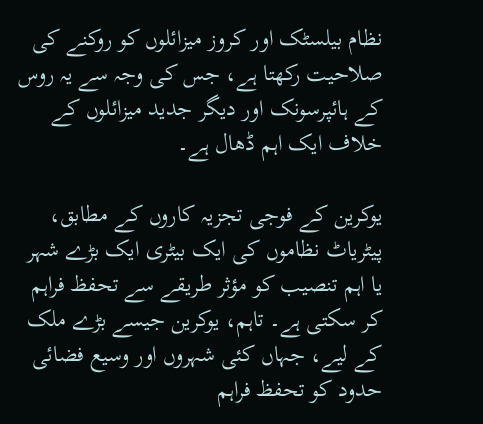نظام بیلسٹک اور کروز میزائلوں کو روکنے کی صلاحیت رکھتا ہے، جس کی وجہ سے یہ روس کے ہائپرسونک اور دیگر جدید میزائلوں کے خلاف ایک اہم ڈھال ہے۔

یوکرین کے فوجی تجزیہ کاروں کے مطابق، پیٹریاٹ نظاموں کی ایک بیٹری ایک بڑے شہر یا اہم تنصیب کو مؤثر طریقے سے تحفظ فراہم کر سکتی ہے۔ تاہم، یوکرین جیسے بڑے ملک کے لیے، جہاں کئی شہروں اور وسیع فضائی حدود کو تحفظ فراہم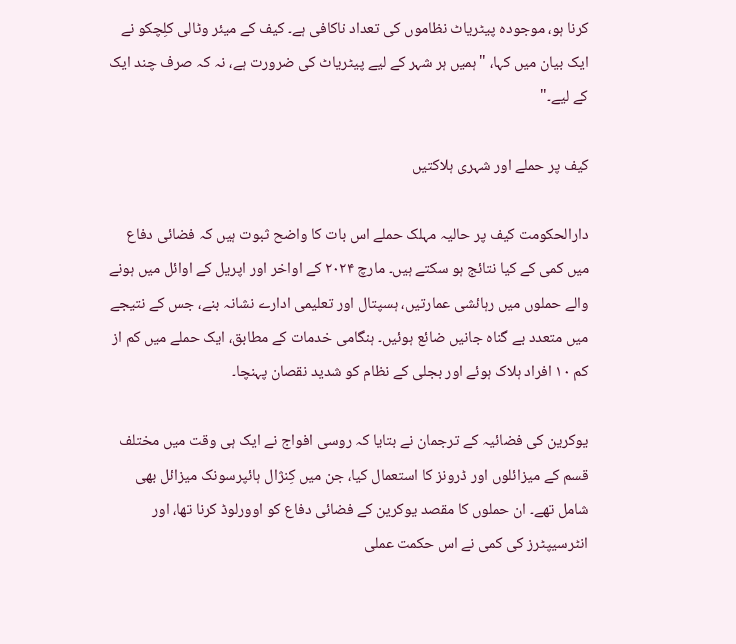کرنا ہو، موجودہ پیٹریاٹ نظاموں کی تعداد ناکافی ہے۔ کیف کے میئر وٹالی کلِچکو نے ایک بیان میں کہا، "ہمیں ہر شہر کے لیے پیٹریاٹ کی ضرورت ہے، نہ کہ صرف چند ایک کے لیے۔"

کیف پر حملے اور شہری ہلاکتیں

دارالحکومت کیف پر حالیہ مہلک حملے اس بات کا واضح ثبوت ہیں کہ فضائی دفاع میں کمی کے کیا نتائج ہو سکتے ہیں۔ مارچ ۲۰۲۴ کے اواخر اور اپریل کے اوائل میں ہونے والے حملوں میں رہائشی عمارتیں، ہسپتال اور تعلیمی ادارے نشانہ بنے، جس کے نتیجے میں متعدد بے گناہ جانیں ضائع ہوئیں۔ ہنگامی خدمات کے مطابق، ایک حملے میں کم از کم ۱۰ افراد ہلاک ہوئے اور بجلی کے نظام کو شدید نقصان پہنچا۔

یوکرین کی فضائیہ کے ترجمان نے بتایا کہ روسی افواج نے ایک ہی وقت میں مختلف قسم کے میزائلوں اور ڈرونز کا استعمال کیا، جن میں کِنژال ہائپرسونک میزائل بھی شامل تھے۔ ان حملوں کا مقصد یوکرین کے فضائی دفاع کو اوورلوڈ کرنا تھا، اور انٹرسیپٹرز کی کمی نے اس حکمت عملی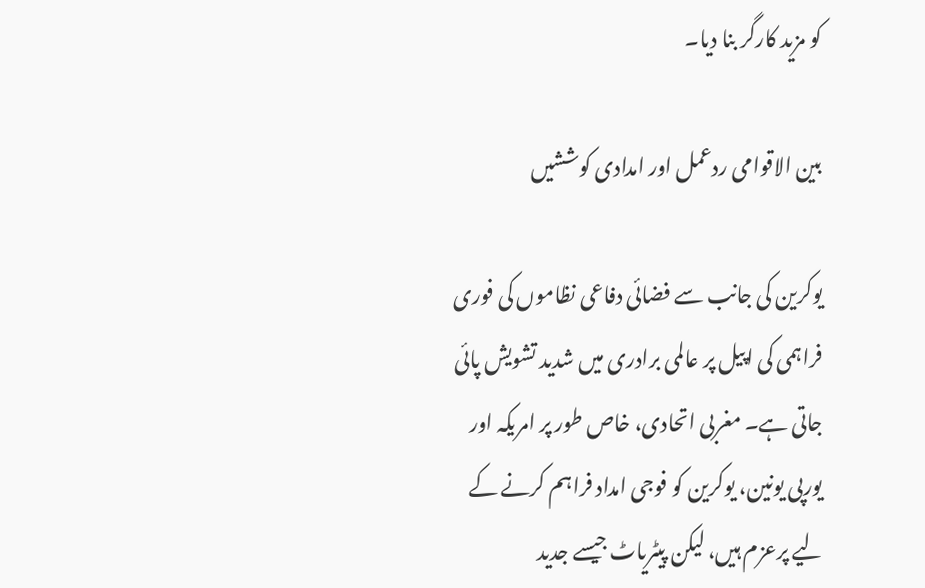کو مزید کارگر بنا دیا۔

بین الاقوامی ردعمل اور امدادی کوششیں

یوکرین کی جانب سے فضائی دفاعی نظاموں کی فوری فراہمی کی اپیل پر عالمی برادری میں شدید تشویش پائی جاتی ہے۔ مغربی اتحادی، خاص طور پر امریکہ اور یورپی یونین، یوکرین کو فوجی امداد فراہم کرنے کے لیے پرعزم ہیں، لیکن پیٹریاٹ جیسے جدید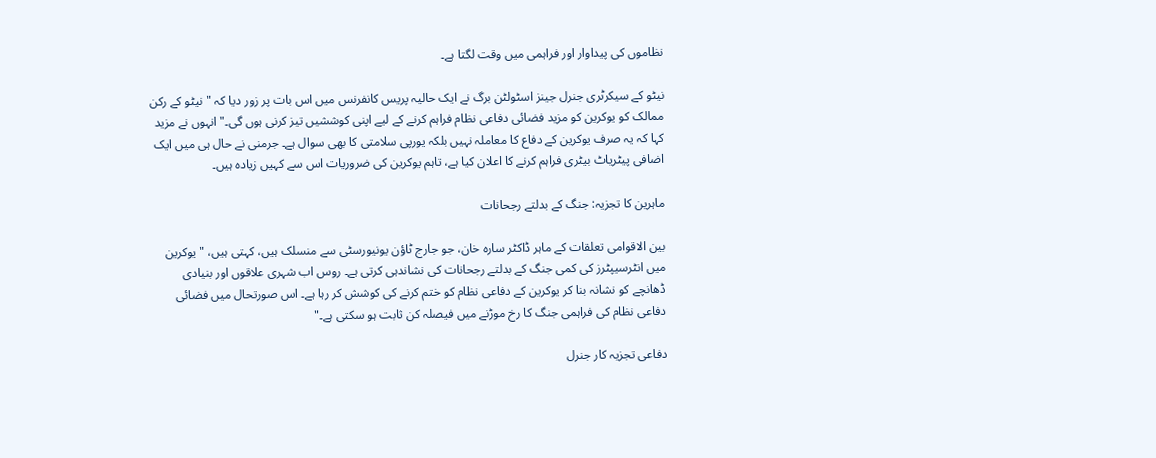نظاموں کی پیداوار اور فراہمی میں وقت لگتا ہے۔

نیٹو کے سیکرٹری جنرل جینز اسٹولٹن برگ نے ایک حالیہ پریس کانفرنس میں اس بات پر زور دیا کہ "نیٹو کے رکن ممالک کو یوکرین کو مزید فضائی دفاعی نظام فراہم کرنے کے لیے اپنی کوششیں تیز کرنی ہوں گی۔" انہوں نے مزید کہا کہ یہ صرف یوکرین کے دفاع کا معاملہ نہیں بلکہ یورپی سلامتی کا بھی سوال ہے۔ جرمنی نے حال ہی میں ایک اضافی پیٹریاٹ بیٹری فراہم کرنے کا اعلان کیا ہے، تاہم یوکرین کی ضروریات اس سے کہیں زیادہ ہیں۔

ماہرین کا تجزیہ: جنگ کے بدلتے رجحانات

بین الاقوامی تعلقات کے ماہر ڈاکٹر سارہ خان، جو جارج ٹاؤن یونیورسٹی سے منسلک ہیں، کہتی ہیں، "یوکرین میں انٹرسیپٹرز کی کمی جنگ کے بدلتے رجحانات کی نشاندہی کرتی ہے۔ روس اب شہری علاقوں اور بنیادی ڈھانچے کو نشانہ بنا کر یوکرین کے دفاعی نظام کو ختم کرنے کی کوشش کر رہا ہے۔ اس صورتحال میں فضائی دفاعی نظام کی فراہمی جنگ کا رخ موڑنے میں فیصلہ کن ثابت ہو سکتی ہے۔"

دفاعی تجزیہ کار جنرل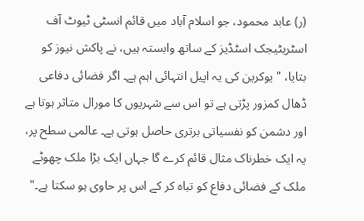(ر) عابد محمود، جو اسلام آباد میں قائم انسٹی ٹیوٹ آف اسٹریٹیجک اسٹڈیز کے ساتھ وابستہ ہیں، نے پاکش نیوز کو بتایا، "یوکرین کی یہ اپیل انتہائی اہم ہے۔ اگر فضائی دفاعی ڈھال کمزور پڑتی ہے تو اس سے شہریوں کا مورال متاثر ہوتا ہے اور دشمن کو نفسیاتی برتری حاصل ہوتی ہے۔ عالمی سطح پر، یہ ایک خطرناک مثال قائم کرے گا جہاں ایک بڑا ملک چھوٹے ملک کے فضائی دفاع کو تباہ کر کے اس پر حاوی ہو سکتا ہے۔"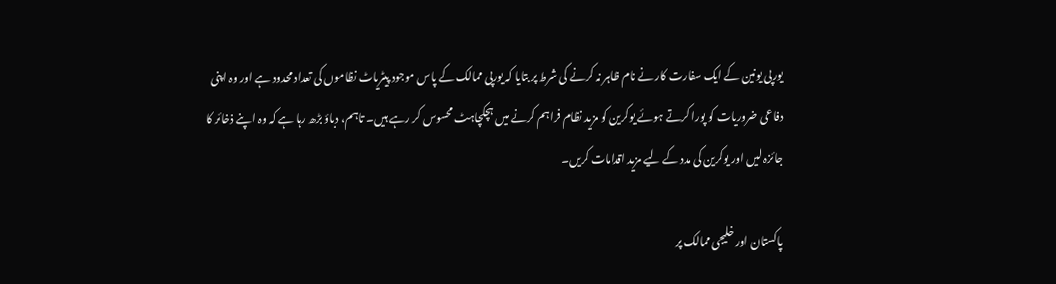یورپی یونین کے ایک سفارت کار نے نام ظاہر نہ کرنے کی شرط پر بتایا کہ یورپی ممالک کے پاس موجود پیٹریاٹ نظاموں کی تعداد محدود ہے اور وہ اپنی دفاعی ضروریات کو پورا کرتے ہوئے یوکرین کو مزید نظام فراہم کرنے میں ہچکچاہٹ محسوس کر رہے ہیں۔ تاہم، دباؤ بڑھ رہا ہے کہ وہ اپنے ذخائر کا جائزہ لیں اور یوکرین کی مدد کے لیے مزید اقدامات کریں۔

پاکستان اور خلیجی ممالک پر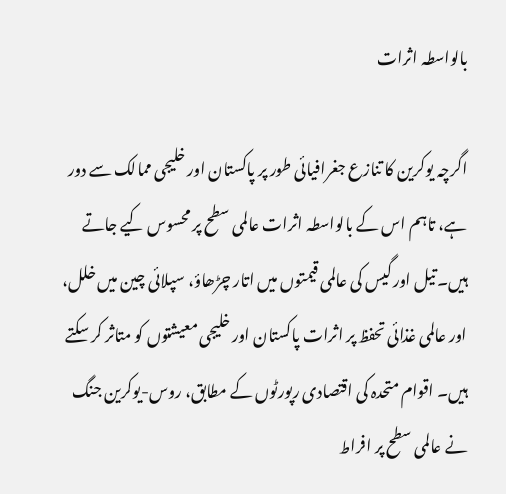بالواسطہ اثرات

اگرچہ یوکرین کا تنازع جغرافیائی طور پر پاکستان اور خلیجی ممالک سے دور ہے، تاہم اس کے بالواسطہ اثرات عالمی سطح پر محسوس کیے جاتے ہیں۔ تیل اور گیس کی عالمی قیمتوں میں اتار چڑھاؤ، سپلائی چین میں خلل، اور عالمی غذائی تحفظ پر اثرات پاکستان اور خلیجی معیشتوں کو متاثر کر سکتے ہیں۔ اقوام متحدہ کی اقتصادی رپورٹوں کے مطابق، روس-یوکرین جنگ نے عالمی سطح پر افراط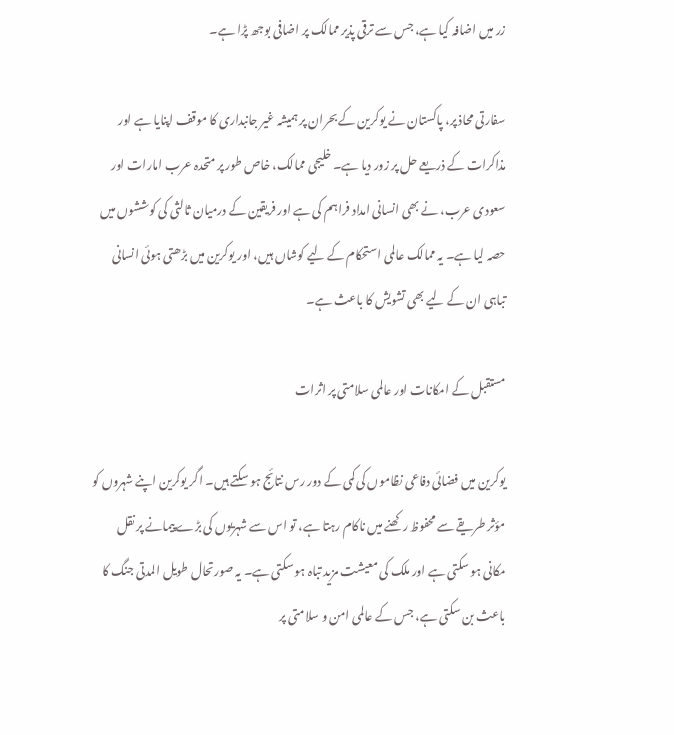زر میں اضافہ کیا ہے، جس سے ترقی پذیر ممالک پر اضافی بوجھ پڑا ہے۔

سفارتی محاذ پر، پاکستان نے یوکرین کے بحران پر ہمیشہ غیر جانبداری کا موقف اپنایا ہے اور مذاکرات کے ذریعے حل پر زور دیا ہے۔ خلیجی ممالک، خاص طور پر متحدہ عرب امارات اور سعودی عرب، نے بھی انسانی امداد فراہم کی ہے اور فریقین کے درمیان ثالثی کی کوششوں میں حصہ لیا ہے۔ یہ ممالک عالمی استحکام کے لیے کوشاں ہیں، اور یوکرین میں بڑھتی ہوئی انسانی تباہی ان کے لیے بھی تشویش کا باعث ہے۔

مستقبل کے امکانات اور عالمی سلامتی پر اثرات

یوکرین میں فضائی دفاعی نظاموں کی کمی کے دور رس نتائج ہو سکتے ہیں۔ اگر یوکرین اپنے شہروں کو مؤثر طریقے سے محفوظ رکھنے میں ناکام رہتا ہے، تو اس سے شہریوں کی بڑے پیمانے پر نقل مکانی ہو سکتی ہے اور ملک کی معیشت مزید تباہ ہو سکتی ہے۔ یہ صورتحال طویل المدتی جنگ کا باعث بن سکتی ہے، جس کے عالمی امن و سلامتی پر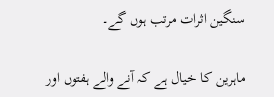سنگین اثرات مرتب ہوں گے۔

ماہرین کا خیال ہے کہ آنے والے ہفتوں اور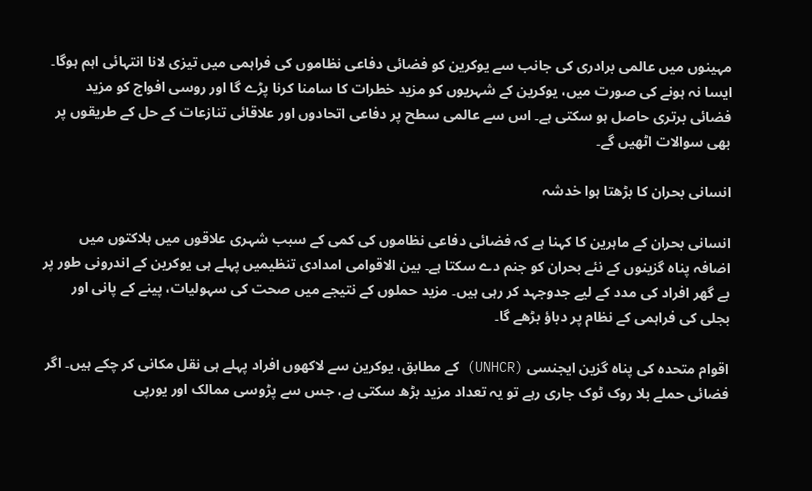مہینوں میں عالمی برادری کی جانب سے یوکرین کو فضائی دفاعی نظاموں کی فراہمی میں تیزی لانا انتہائی اہم ہوگا۔ ایسا نہ ہونے کی صورت میں، یوکرین کے شہریوں کو مزید خطرات کا سامنا کرنا پڑے گا اور روسی افواج کو مزید فضائی برتری حاصل ہو سکتی ہے۔ اس سے عالمی سطح پر دفاعی اتحادوں اور علاقائی تنازعات کے حل کے طریقوں پر بھی سوالات اٹھیں گے۔

انسانی بحران کا بڑھتا ہوا خدشہ

انسانی بحران کے ماہرین کا کہنا ہے کہ فضائی دفاعی نظاموں کی کمی کے سبب شہری علاقوں میں ہلاکتوں میں اضافہ پناہ گزینوں کے نئے بحران کو جنم دے سکتا ہے۔ بین الاقوامی امدادی تنظیمیں پہلے ہی یوکرین کے اندرونی طور پر بے گھر افراد کی مدد کے لیے جدوجہد کر رہی ہیں۔ مزید حملوں کے نتیجے میں صحت کی سہولیات، پینے کے پانی اور بجلی کی فراہمی کے نظام پر دباؤ بڑھے گا۔

اقوام متحدہ کی پناہ گزین ایجنسی (UNHCR) کے مطابق، یوکرین سے لاکھوں افراد پہلے ہی نقل مکانی کر چکے ہیں۔ اگر فضائی حملے بلا روک ٹوک جاری رہے تو یہ تعداد مزید بڑھ سکتی ہے، جس سے پڑوسی ممالک اور یورپی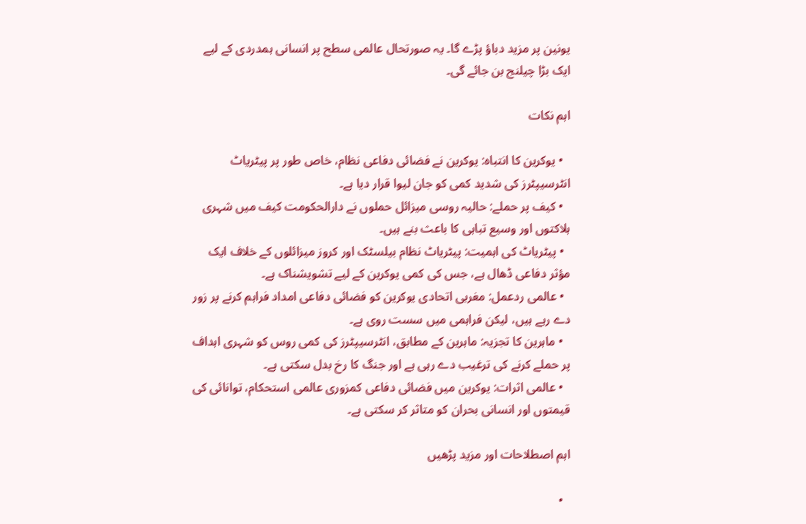یونین پر مزید دباؤ پڑے گا۔ یہ صورتحال عالمی سطح پر انسانی ہمدردی کے لیے ایک بڑا چیلنج بن جائے گی۔

اہم نکات

  • یوکرین کا انتباہ: یوکرین نے فضائی دفاعی نظام، خاص طور پر پیٹریاٹ انٹرسیپٹرز کی شدید کمی کو جان لیوا قرار دیا ہے۔
  • کیف پر حملے: حالیہ روسی میزائل حملوں نے دارالحکومت کیف میں شہری ہلاکتوں اور وسیع تباہی کا باعث بنے ہیں۔
  • پیٹریاٹ کی اہمیت: پیٹریاٹ نظام بیلسٹک اور کروز میزائلوں کے خلاف ایک مؤثر دفاعی ڈھال ہے، جس کی کمی یوکرین کے لیے تشویشناک ہے۔
  • عالمی ردعمل: مغربی اتحادی یوکرین کو فضائی دفاعی امداد فراہم کرنے پر زور دے رہے ہیں، لیکن فراہمی میں سست روی ہے۔
  • ماہرین کا تجزیہ: ماہرین کے مطابق، انٹرسیپٹرز کی کمی روس کو شہری اہداف پر حملے کرنے کی ترغیب دے رہی ہے اور جنگ کا رخ بدل سکتی ہے۔
  • عالمی اثرات: یوکرین میں فضائی دفاعی کمزوری عالمی استحکام، توانائی کی قیمتوں اور انسانی بحران کو متاثر کر سکتی ہے۔

اہم اصطلاحات اور مزید پڑھیں

  •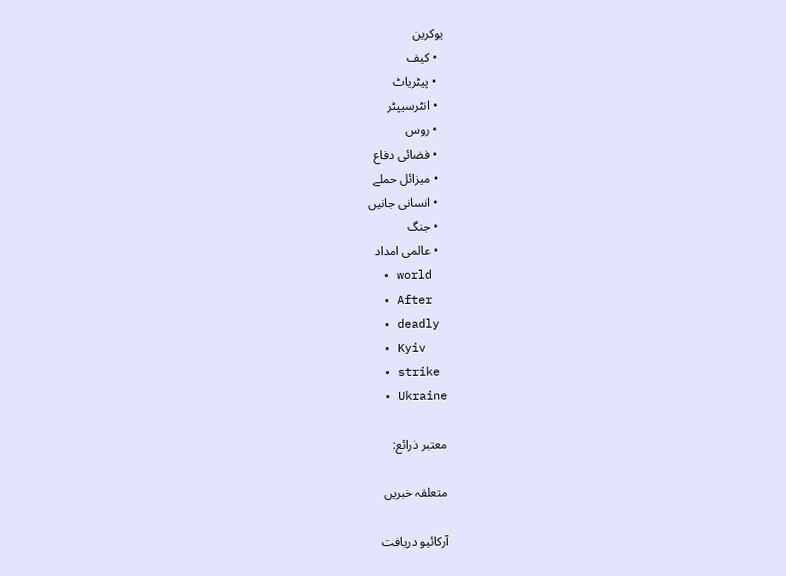یوکرین
  • کیف
  • پیٹریاٹ
  • انٹرسیپٹر
  • روس
  • فضائی دفاع
  • میزائل حملے
  • انسانی جانیں
  • جنگ
  • عالمی امداد
  • world
  • After
  • deadly
  • Kyiv
  • strike
  • Ukraine

معتبر ذرائع:

متعلقہ خبریں

آرکائیو دریافت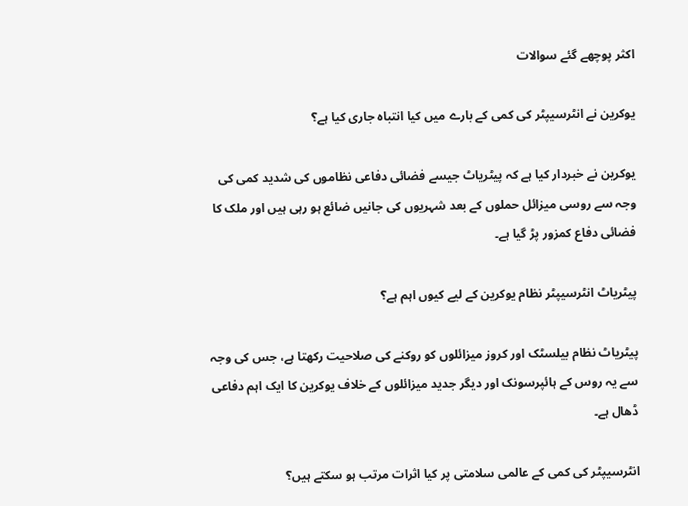اکثر پوچھے گئے سوالات

یوکرین نے انٹرسیپٹر کی کمی کے بارے میں کیا انتباہ جاری کیا ہے؟

یوکرین نے خبردار کیا ہے کہ پیٹریاٹ جیسے فضائی دفاعی نظاموں کی شدید کمی کی وجہ سے روسی میزائل حملوں کے بعد شہریوں کی جانیں ضائع ہو رہی ہیں اور ملک کا فضائی دفاع کمزور پڑ گیا ہے۔

پیٹریاٹ انٹرسیپٹر نظام یوکرین کے لیے کیوں اہم ہے؟

پیٹریاٹ نظام بیلسٹک اور کروز میزائلوں کو روکنے کی صلاحیت رکھتا ہے، جس کی وجہ سے یہ روس کے ہائپرسونک اور دیگر جدید میزائلوں کے خلاف یوکرین کا ایک اہم دفاعی ڈھال ہے۔

انٹرسیپٹر کی کمی کے عالمی سلامتی پر کیا اثرات مرتب ہو سکتے ہیں؟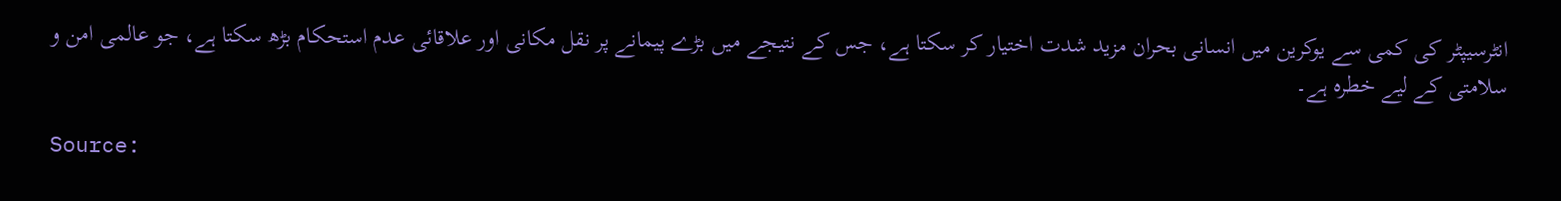انٹرسیپٹر کی کمی سے یوکرین میں انسانی بحران مزید شدت اختیار کر سکتا ہے، جس کے نتیجے میں بڑے پیمانے پر نقل مکانی اور علاقائی عدم استحکام بڑھ سکتا ہے، جو عالمی امن و سلامتی کے لیے خطرہ ہے۔

Source: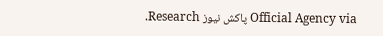Official Agency via پاکش نیوز Research.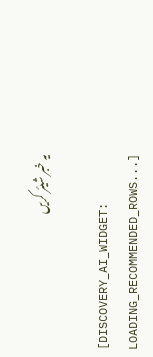یہ خبر شیئر کریں

[DISCOVERY_AI_WIDGET: LOADING_RECOMMENDED_ROWS...]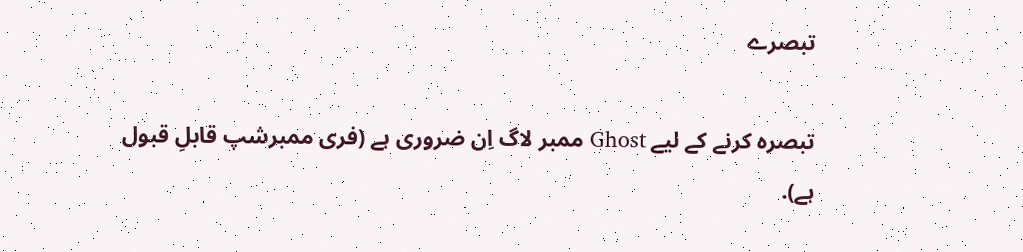تبصرے

تبصرہ کرنے کے لیے Ghost ممبر لاگ اِن ضروری ہے (فری ممبرشپ قابلِ قبول ہے).